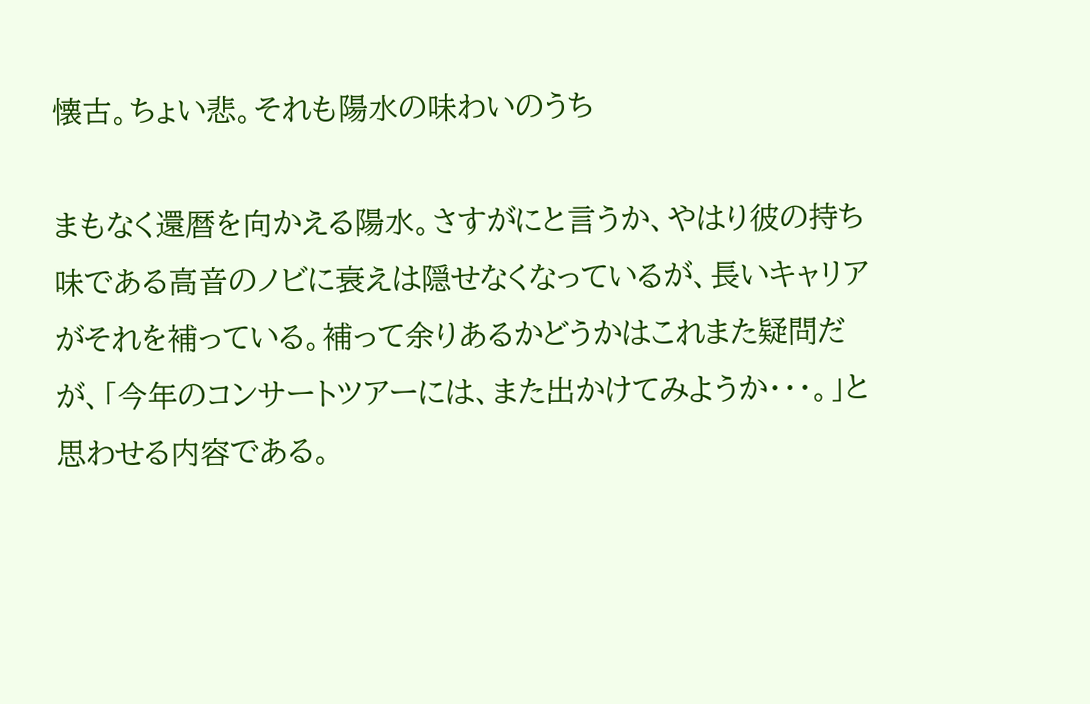懐古。ちょい悲。それも陽水の味わいのうち

まもなく還暦を向かえる陽水。さすがにと言うか、やはり彼の持ち味である高音のノビに衰えは隠せなくなっているが、長いキャリアがそれを補っている。補って余りあるかどうかはこれまた疑問だが、「今年のコンサートツアーには、また出かけてみようか・・・。」と思わせる内容である。